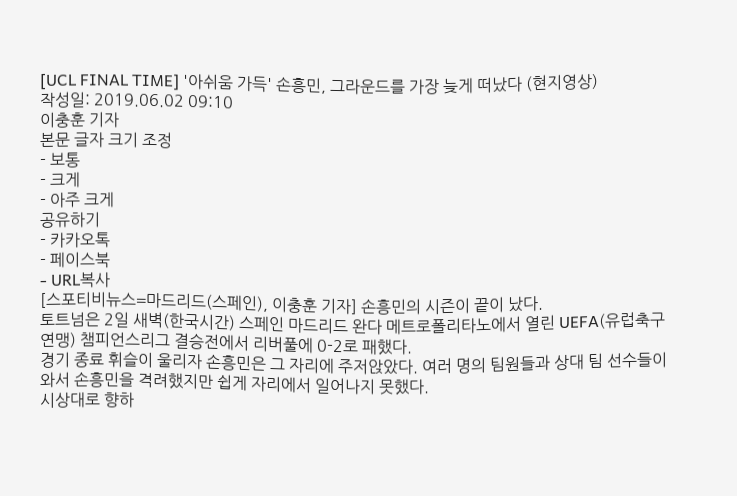[UCL FINAL TIME] '아쉬움 가득' 손흥민, 그라운드를 가장 늦게 떠났다 (현지영상)
작성일: 2019.06.02 09:10
이충훈 기자
본문 글자 크기 조정
- 보통
- 크게
- 아주 크게
공유하기
- 카카오톡
- 페이스북
- URL복사
[스포티비뉴스=마드리드(스페인), 이충훈 기자] 손흥민의 시즌이 끝이 났다.
토트넘은 2일 새벽(한국시간) 스페인 마드리드 완다 메트로폴리타노에서 열린 UEFA(유럽축구연맹) 챔피언스리그 결승전에서 리버풀에 0-2로 패했다.
경기 종료 휘슬이 울리자 손흥민은 그 자리에 주저앉았다. 여러 명의 팀원들과 상대 팀 선수들이 와서 손흥민을 격려했지만 쉽게 자리에서 일어나지 못했다.
시상대로 향하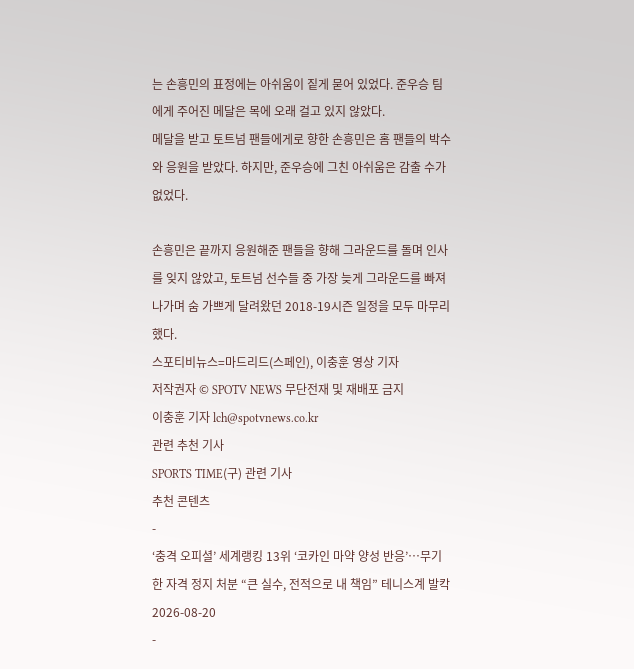는 손흥민의 표정에는 아쉬움이 짙게 묻어 있었다. 준우승 팀에게 주어진 메달은 목에 오래 걸고 있지 않았다.
메달을 받고 토트넘 팬들에게로 향한 손흥민은 홈 팬들의 박수와 응원을 받았다. 하지만, 준우승에 그친 아쉬움은 감출 수가 없었다.

손흥민은 끝까지 응원해준 팬들을 향해 그라운드를 돌며 인사를 잊지 않았고, 토트넘 선수들 중 가장 늦게 그라운드를 빠져나가며 숨 가쁘게 달려왔던 2018-19시즌 일정을 모두 마무리했다.
스포티비뉴스=마드리드(스페인), 이충훈 영상 기자
저작권자 © SPOTV NEWS 무단전재 및 재배포 금지
이충훈 기자 lch@spotvnews.co.kr
관련 추천 기사
SPORTS TIME(구) 관련 기사
추천 콘텐츠
-
‘충격 오피셜’ 세계랭킹 13위 ‘코카인 마약 양성 반응’…무기한 자격 정지 처분 “큰 실수, 전적으로 내 책임” 테니스계 발칵
2026-08-20
-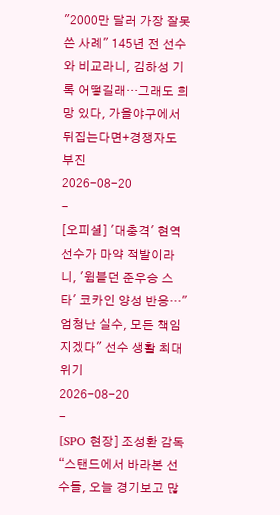"2000만 달러 가장 잘못 쓴 사례" 145년 전 선수와 비교라니, 김하성 기록 어떻길래…그래도 희망 있다, 가을야구에서 뒤집는다면+경쟁자도 부진
2026-08-20
-
[오피셜] '대충격' 현역 선수가 마약 적발이라니, '윔블던 준우승 스타' 코카인 양성 반응…"엄청난 실수, 모든 책임 지겠다" 선수 생활 최대 위기
2026-08-20
-
[SPO 현장] 조성환 감독 “스탠드에서 바라본 선수들, 오늘 경기보고 많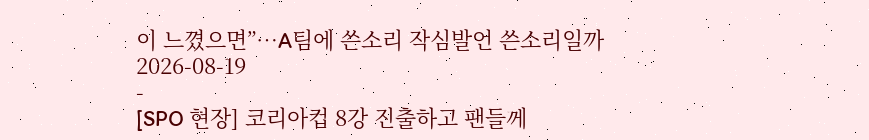이 느꼈으면”…A팀에 쓴소리 작심발언 쓴소리일까
2026-08-19
-
[SPO 현장] 코리아컵 8강 진출하고 팬들께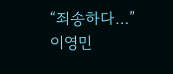“죄송하다…” 이영민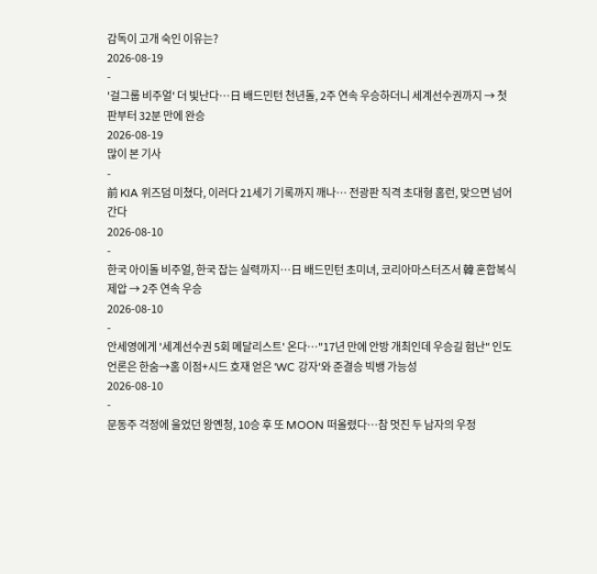감독이 고개 숙인 이유는?
2026-08-19
-
'걸그룹 비주얼' 더 빛난다…日 배드민턴 천년돌, 2주 연속 우승하더니 세계선수권까지 → 첫판부터 32분 만에 완승
2026-08-19
많이 본 기사
-
前 KIA 위즈덤 미쳤다, 이러다 21세기 기록까지 깨나… 전광판 직격 초대형 홈런, 맞으면 넘어간다
2026-08-10
-
한국 아이돌 비주얼, 한국 잡는 실력까지…日 배드민턴 초미녀, 코리아마스터즈서 韓 혼합복식 제압 → 2주 연속 우승
2026-08-10
-
안세영에게 '세계선수권 5회 메달리스트' 온다…"17년 만에 안방 개최인데 우승길 험난" 인도 언론은 한숨→홈 이점+시드 호재 얻은 'WC 강자'와 준결승 빅뱅 가능성
2026-08-10
-
문동주 걱정에 울었던 왕옌청, 10승 후 또 MOON 떠올렸다…참 멋진 두 남자의 우정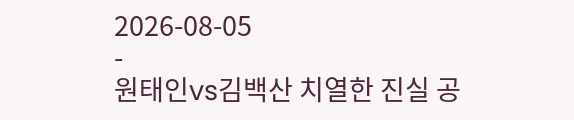2026-08-05
-
원태인vs김백산 치열한 진실 공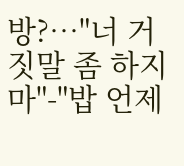방?…"너 거짓말 좀 하지 마"-"밥 언제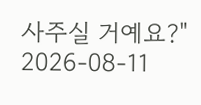사주실 거예요?"
2026-08-11